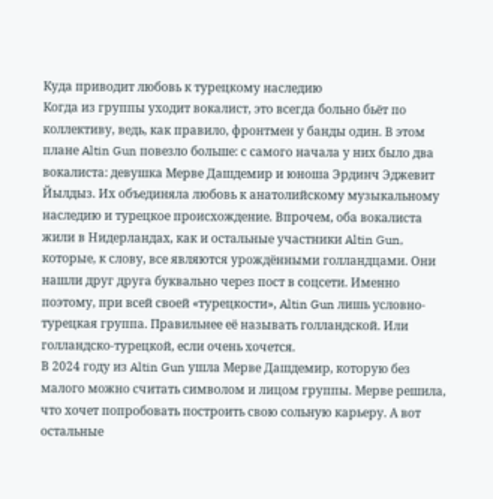Куда приводит любовь к турецкому наследию
Когда из группы уходит вокалист, это всегда больно бьёт по коллективу, ведь, как правило, фронтмен у банды один. В этом плане Altin Gun повезло больше: с самого начала у них было два вокалиста: девушка Мерве Дашдемир и юноша Эрдинч Эджевит Йылдыз. Их объединяла любовь к анатолийскому музыкальному наследию и турецкое происхождение. Впрочем, оба вокалиста жили в Нидерландах, как и остальные участники Altin Gun, которые, к слову, все являются урождёнными голландцами. Они нашли друг друга буквально через пост в соцсети. Именно поэтому, при всей своей «турецкости», Altin Gun лишь условно-турецкая группа. Правильнее её называть голландской. Или голландско-турецкой, если очень хочется.
В 2024 году из Altin Gun ушла Мерве Дашдемир, которую без малого можно считать символом и лицом группы. Мерве решила, что хочет попробовать построить свою сольную карьеру. А вот остальные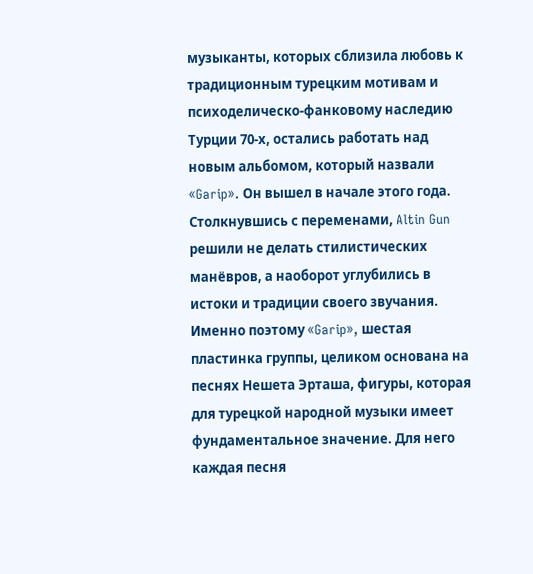музыканты, которых сблизила любовь к традиционным турецким мотивам и психоделическо-фанковому наследию Турции 70-х, остались работать над новым альбомом, который назвали «Garip». Он вышел в начале этого года.
Столкнувшись с переменами, Altin Gun решили не делать стилистических манёвров, а наоборот углубились в истоки и традиции своего звучания. Именно поэтому «Garip», шестая пластинка группы, целиком основана на песнях Нешета Эрташа, фигуры, которая для турецкой народной музыки имеет фундаментальное значение. Для него каждая песня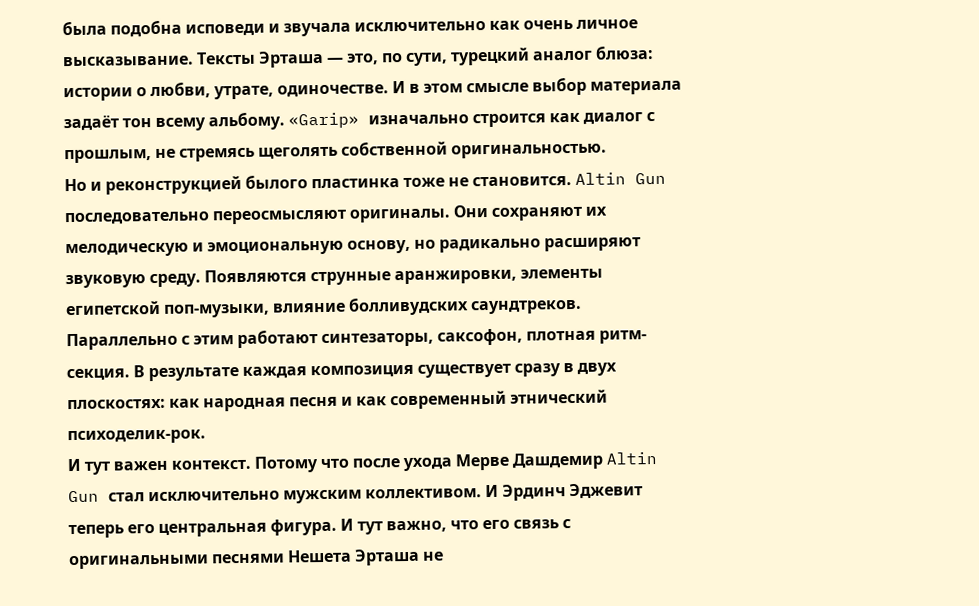была подобна исповеди и звучала исключительно как очень личное высказывание. Тексты Эрташа — это, по сути, турецкий аналог блюза: истории о любви, утрате, одиночестве. И в этом смысле выбор материала задаёт тон всему альбому. «Garip» изначально строится как диалог с прошлым, не стремясь щеголять собственной оригинальностью.
Но и реконструкцией былого пластинка тоже не становится. Altin Gun последовательно переосмысляют оригиналы. Они сохраняют их мелодическую и эмоциональную основу, но радикально расширяют звуковую среду. Появляются струнные аранжировки, элементы египетской поп-музыки, влияние болливудских саундтреков. Параллельно с этим работают синтезаторы, саксофон, плотная ритм-секция. В результате каждая композиция существует сразу в двух плоскостях: как народная песня и как современный этнический психоделик-рок.
И тут важен контекст. Потому что после ухода Мерве Дашдемир Altin Gun стал исключительно мужским коллективом. И Эрдинч Эджевит теперь его центральная фигура. И тут важно, что его связь с оригинальными песнями Нешета Эрташа не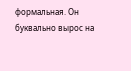формальная. Он буквально вырос на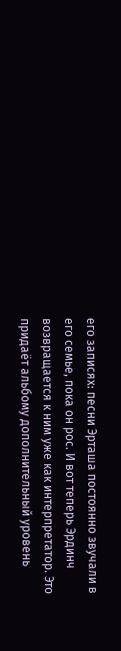его записях: песни Эрташа постоянно звучали в его семье, пока он рос. И вот теперь Эрдинч возвращается к ним уже как интерпретатор. Это придаёт альбому дополнительный уровень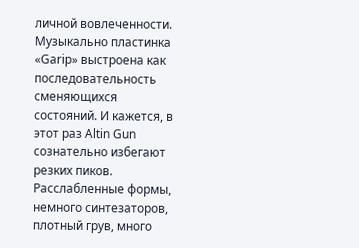личной вовлеченности.
Музыкально пластинка «Garip» выстроена как последовательность сменяющихся состояний. И кажется, в этот раз Altin Gun сознательно избегают резких пиков. Расслабленные формы, немного синтезаторов, плотный грув, много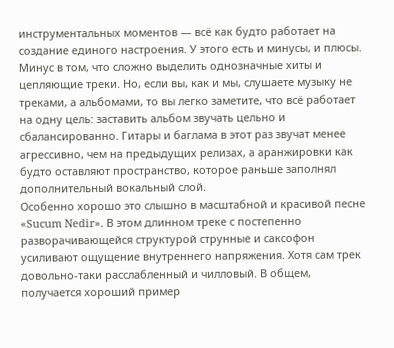инструментальных моментов — всё как будто работает на создание единого настроения. У этого есть и минусы, и плюсы. Минус в том, что сложно выделить однозначные хиты и цепляющие треки. Но, если вы, как и мы, слушаете музыку не треками, а альбомами, то вы легко заметите, что всё работает на одну цель: заставить альбом звучать цельно и сбалансированно. Гитары и баглама в этот раз звучат менее агрессивно, чем на предыдущих релизах, а аранжировки как будто оставляют пространство, которое раньше заполнял дополнительный вокальный слой.
Особенно хорошо это слышно в масштабной и красивой песне «Sucum Nedir». В этом длинном треке с постепенно разворачивающейся структурой струнные и саксофон усиливают ощущение внутреннего напряжения. Хотя сам трек довольно-таки расслабленный и чилловый. В общем, получается хороший пример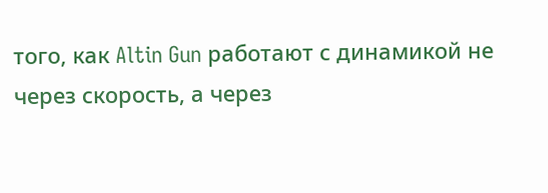того, как Altin Gun работают с динамикой не через скорость, а через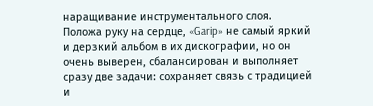наращивание инструментального слоя.
Положа руку на сердце, «Garip» не самый яркий и дерзкий альбом в их дискографии, но он очень выверен, сбалансирован и выполняет сразу две задачи: сохраняет связь с традицией и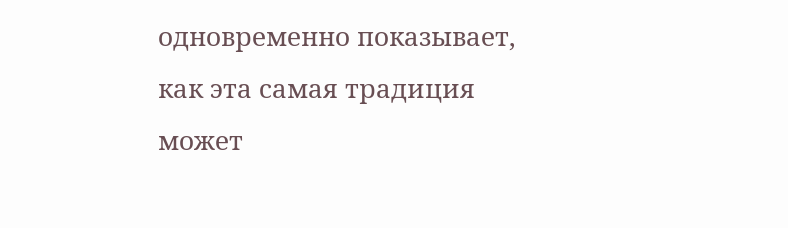одновременно показывает, как эта самая традиция может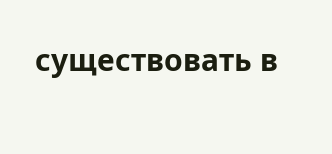существовать в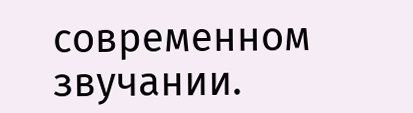современном звучании.